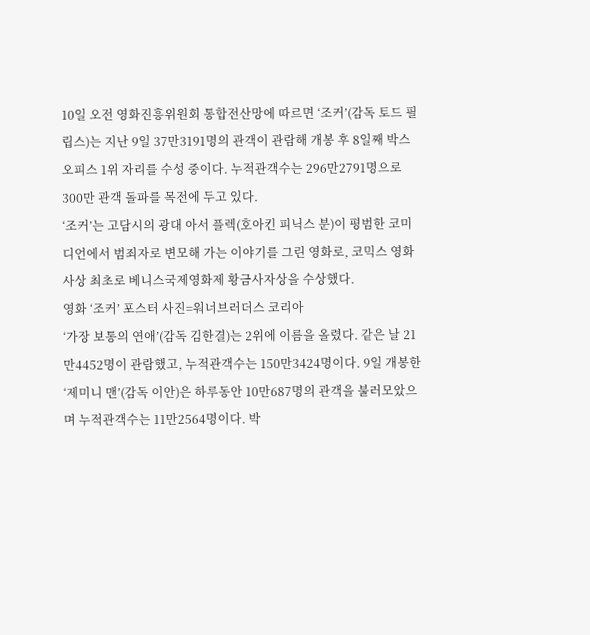10일 오전 영화진흥위원회 통합전산망에 따르면 ‘조커’(감독 토드 필립스)는 지난 9일 37만3191명의 관객이 관람해 개봉 후 8일째 박스오피스 1위 자리를 수성 중이다. 누적관객수는 296만2791명으로 300만 관객 돌파를 목전에 두고 있다.
‘조커’는 고담시의 광대 아서 플렉(호아킨 피닉스 분)이 평범한 코미디언에서 범죄자로 변모해 가는 이야기를 그린 영화로, 코믹스 영화 사상 최초로 베니스국제영화제 황금사자상을 수상했다.
영화 ‘조커’ 포스터 사진=워너브러더스 코리아
‘가장 보통의 연애’(감독 김한결)는 2위에 이름을 올렸다. 같은 날 21만4452명이 관람했고, 누적관객수는 150만3424명이다. 9일 개봉한 ‘제미니 맨’(감독 이안)은 하루동안 10만687명의 관객을 불러모았으며 누적관객수는 11만2564명이다. 박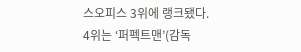스오피스 3위에 랭크됐다.
4위는 ‘퍼펙트맨’(감독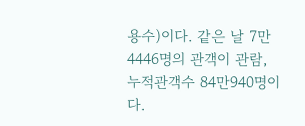용수)이다. 같은 날 7만4446명의 관객이 관람, 누적관객수 84만940명이다.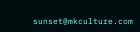sunset@mkculture.com